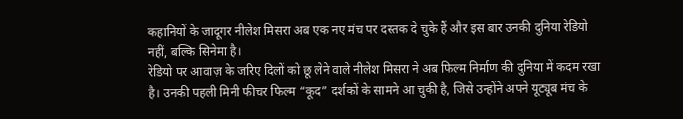कहानियों के जादूगर नीलेश मिसरा अब एक नए मंच पर दस्तक दे चुके हैं और इस बार उनकी दुनिया रेडियो नहीं, बल्कि सिनेमा है।
रेडियो पर आवाज़ के जरिए दिलों को छू लेने वाले नीलेश मिसरा ने अब फिल्म निर्माण की दुनिया में कदम रखा है। उनकी पहली मिनी फीचर फिल्म “कूद” दर्शकों के सामने आ चुकी है, जिसे उन्होंने अपने यूट्यूब मंच के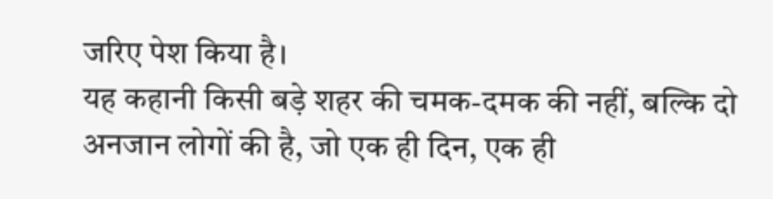जरिए पेश किया है।
यह कहानी किसी बड़े शहर की चमक-दमक की नहीं, बल्कि दो अनजान लोगों की है, जो एक ही दिन, एक ही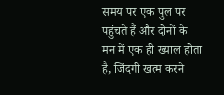समय पर एक पुल पर पहुंचते हैं और दोनों के मन में एक ही ख्याल होता है, जिंदगी खत्म करने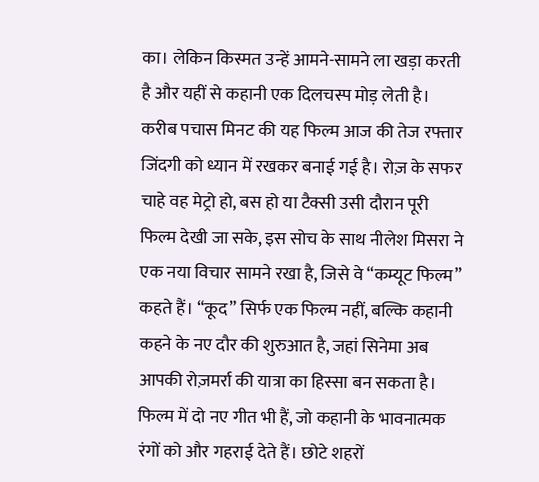का। लेकिन किस्मत उन्हें आमने-सामने ला खड़ा करती है और यहीं से कहानी एक दिलचस्प मोड़ लेती है।
करीब पचास मिनट की यह फिल्म आज की तेज रफ्तार जिंदगी को ध्यान में रखकर बनाई गई है। रोज़ के सफर चाहे वह मेट्रो हो, बस हो या टैक्सी उसी दौरान पूरी फिल्म देखी जा सके, इस सोच के साथ नीलेश मिसरा ने एक नया विचार सामने रखा है, जिसे वे “कम्यूट फिल्म” कहते हैं। “कूद” सिर्फ एक फिल्म नहीं, बल्कि कहानी कहने के नए दौर की शुरुआत है, जहां सिनेमा अब आपकी रोज़मर्रा की यात्रा का हिस्सा बन सकता है।
फिल्म में दो नए गीत भी हैं, जो कहानी के भावनात्मक रंगों को और गहराई देते हैं। छोटे शहरों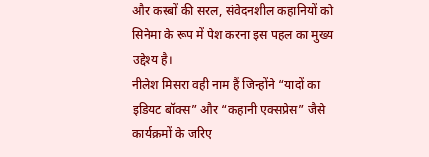और कस्बों की सरल, संवेदनशील कहानियों को सिनेमा के रूप में पेश करना इस पहल का मुख्य उद्देश्य है।
नीलेश मिसरा वही नाम हैं जिन्होंने “यादों का इडियट बॉक्स” और “कहानी एक्सप्रेस” जैसे कार्यक्रमों के जरिए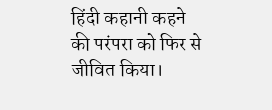हिंदी कहानी कहने की परंपरा को फिर से जीवित किया।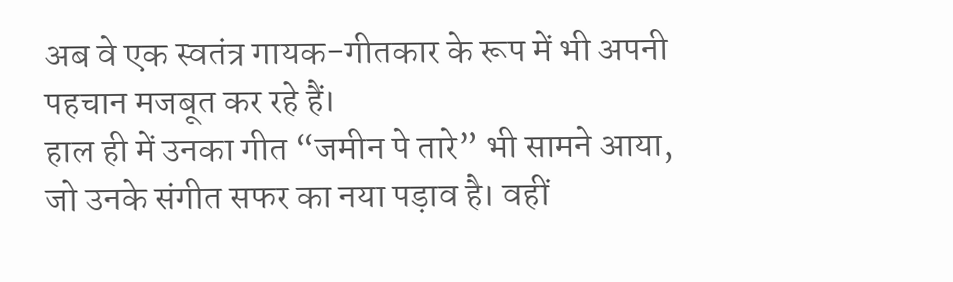अब वे एक स्वतंत्र गायक-गीतकार के रूप में भी अपनी पहचान मजबूत कर रहे हैं।
हाल ही में उनका गीत “जमीन पे तारे” भी सामने आया, जो उनके संगीत सफर का नया पड़ाव है। वहीं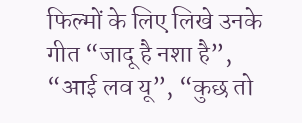फिल्मों के लिए लिखे उनके गीत “जादू है नशा है”, “आई लव यू”, “कुछ तो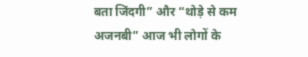बता जिंदगी” और “थोड़े से कम अजनबी” आज भी लोगों के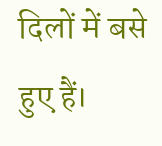दिलों में बसे हुए हैं।